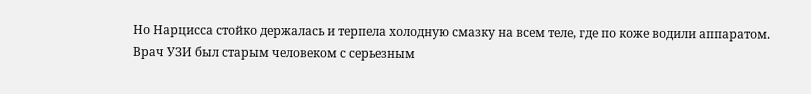Но Нарцисса стойко держалась и терпела холодную смазку на всем теле, где по коже водили аппаратом.
Врач УЗИ был старым человеком с серьезным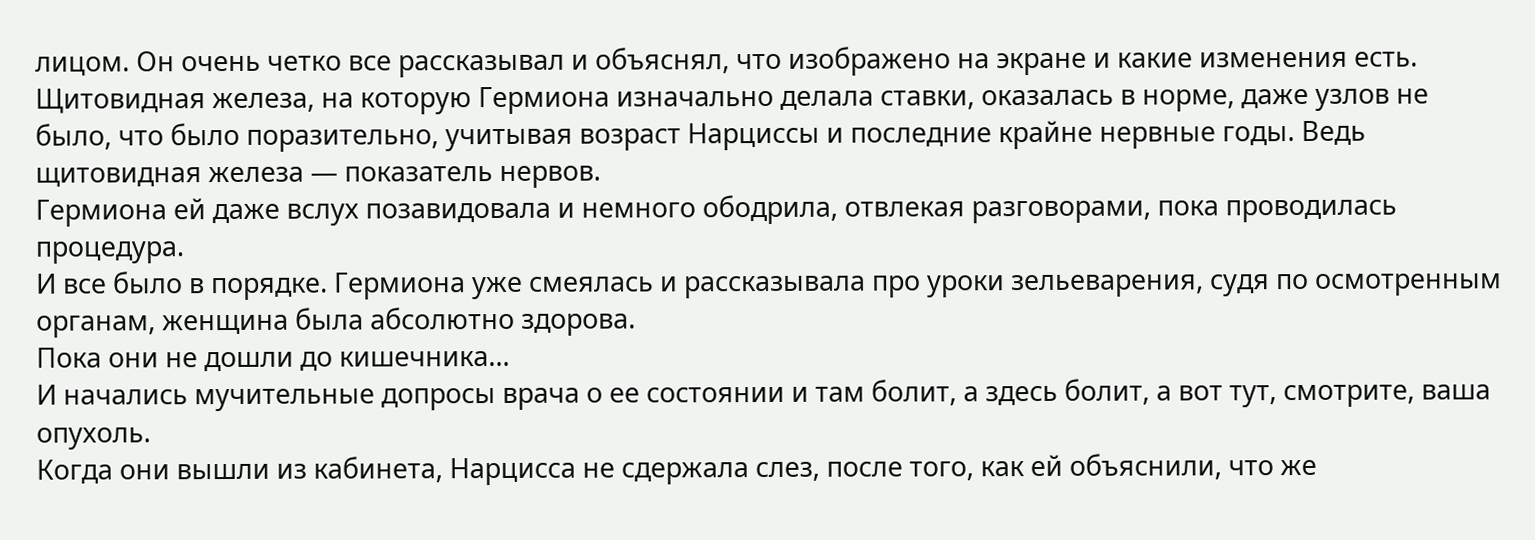лицом. Он очень четко все рассказывал и объяснял, что изображено на экране и какие изменения есть.
Щитовидная железа, на которую Гермиона изначально делала ставки, оказалась в норме, даже узлов не было, что было поразительно, учитывая возраст Нарциссы и последние крайне нервные годы. Ведь щитовидная железа — показатель нервов.
Гермиона ей даже вслух позавидовала и немного ободрила, отвлекая разговорами, пока проводилась процедура.
И все было в порядке. Гермиона уже смеялась и рассказывала про уроки зельеварения, судя по осмотренным органам, женщина была абсолютно здорова.
Пока они не дошли до кишечника…
И начались мучительные допросы врача о ее состоянии и там болит, а здесь болит, а вот тут, смотрите, ваша опухоль.
Когда они вышли из кабинета, Нарцисса не сдержала слез, после того, как ей объяснили, что же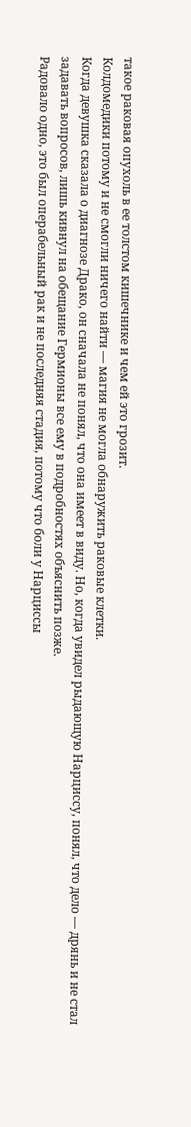такое раковая опухоль в ее толстом кишечнике и чем ей это грозит.
Колдомедики потому и не смогли ничего найти — магия не могла обнаружить раковые клетки.
Когда девушка сказала о диагнозе Драко, он сначала не понял, что она имеет в виду. Но, когда увидел рыдающую Нарциссу, понял, что дело — дрянь и не стал задавать вопросов, лишь кивнул на обещание Гермионы все ему в подробностях объяснить позже.
Радовало одно, это был операбельный рак и не последняя стадия, потому что боли у Нарциссы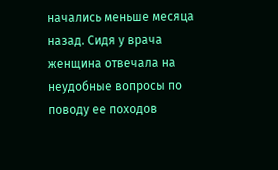начались меньше месяца назад. Сидя у врача женщина отвечала на неудобные вопросы по поводу ее походов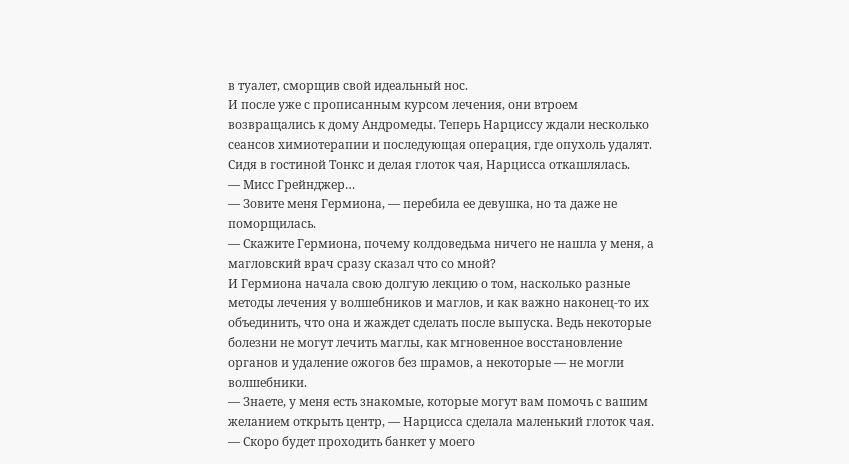в туалет, сморщив свой идеальный нос.
И после уже с прописанным курсом лечения, они втроем возвращались к дому Андромеды. Теперь Нарциссу ждали несколько сеансов химиотерапии и последующая операция, где опухоль удалят.
Сидя в гостиной Тонкс и делая глоток чая, Нарцисса откашлялась.
— Мисс Грейнджер…
— Зовите меня Гермиона, — перебила ее девушка, но та даже не поморщилась.
— Скажите Гермиона, почему колдоведьма ничего не нашла у меня, а магловский врач сразу сказал что со мной?
И Гермиона начала свою долгую лекцию о том, насколько разные методы лечения у волшебников и маглов, и как важно наконец-то их объединить, что она и жаждет сделать после выпуска. Ведь некоторые болезни не могут лечить маглы, как мгновенное восстановление органов и удаление ожогов без шрамов, а некоторые — не могли волшебники.
— Знаете, у меня есть знакомые, которые могут вам помочь с вашим желанием открыть центр, — Нарцисса сделала маленький глоток чая. — Скоро будет проходить банкет у моего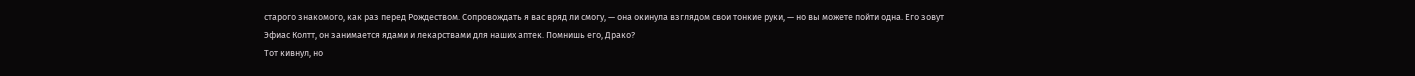старого знакомого, как раз перед Рождеством. Сопровождать я вас вряд ли смогу, — она окинула взглядом свои тонкие руки, — но вы можете пойти одна. Его зовут Эфиас Колтт, он занимается ядами и лекарствами для наших аптек. Помнишь его, Драко?
Тот кивнул, но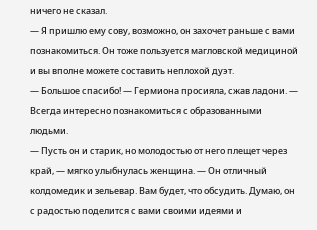ничего не сказал.
— Я пришлю ему сову, возможно, он захочет раньше с вами познакомиться. Он тоже пользуется магловской медициной и вы вполне можете составить неплохой дуэт.
— Большое спасибо! — Гермиона просияла, сжав ладони. — Всегда интересно познакомиться с образованными людьми.
— Пусть он и старик, но молодостью от него плещет через край, — мягко улыбнулась женщина. — Он отличный колдомедик и зельевар. Вам будет, что обсудить. Думаю, он с радостью поделится с вами своими идеями и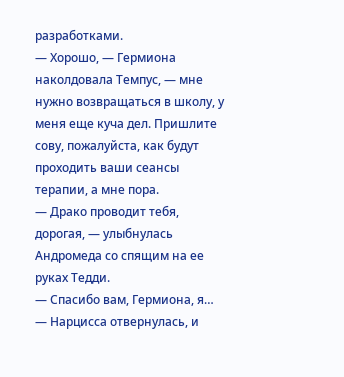разработками.
— Хорошо, — Гермиона наколдовала Темпус, — мне нужно возвращаться в школу, у меня еще куча дел. Пришлите сову, пожалуйста, как будут проходить ваши сеансы терапии, а мне пора.
— Драко проводит тебя, дорогая, — улыбнулась Андромеда со спящим на ее руках Тедди.
— Спасибо вам, Гермиона, я… — Нарцисса отвернулась, и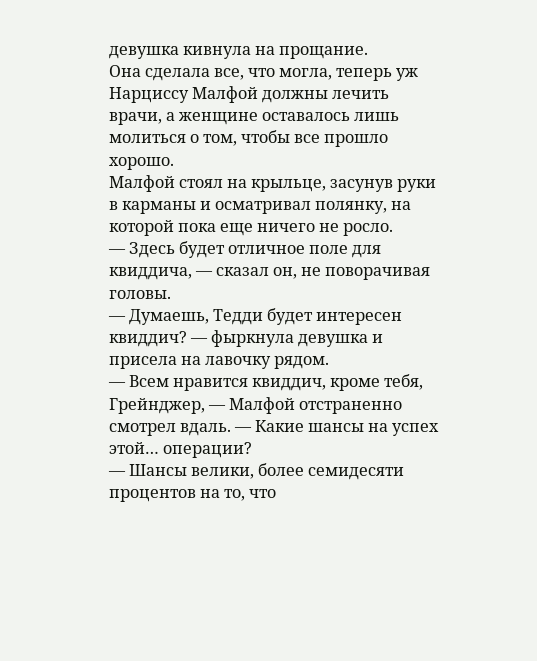девушка кивнула на прощание.
Она сделала все, что могла, теперь уж Нарциссу Малфой должны лечить врачи, а женщине оставалось лишь молиться о том, чтобы все прошло хорошо.
Малфой стоял на крыльце, засунув руки в карманы и осматривал полянку, на которой пока еще ничего не росло.
— Здесь будет отличное поле для квиддича, — сказал он, не поворачивая головы.
— Думаешь, Тедди будет интересен квиддич? — фыркнула девушка и присела на лавочку рядом.
— Всем нравится квиддич, кроме тебя, Грейнджер, — Малфой отстраненно смотрел вдаль. — Какие шансы на успех этой… операции?
— Шансы велики, более семидесяти процентов на то, что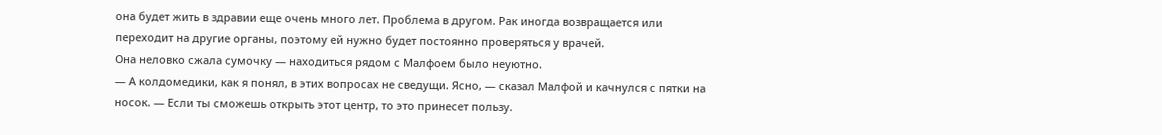она будет жить в здравии еще очень много лет. Проблема в другом. Рак иногда возвращается или переходит на другие органы, поэтому ей нужно будет постоянно проверяться у врачей.
Она неловко сжала сумочку — находиться рядом с Малфоем было неуютно.
— А колдомедики, как я понял, в этих вопросах не сведущи. Ясно, — сказал Малфой и качнулся с пятки на носок. — Если ты сможешь открыть этот центр, то это принесет пользу.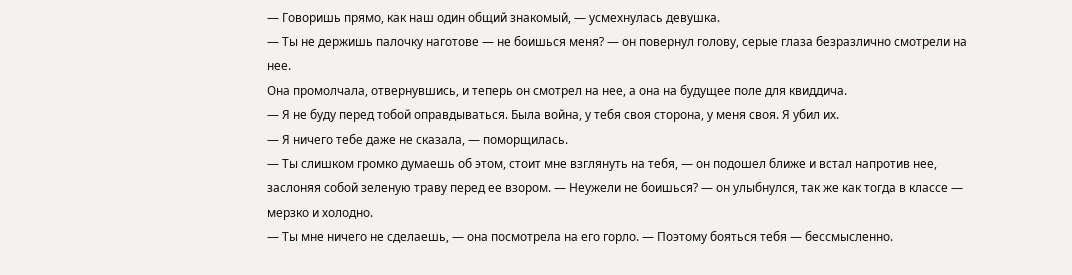— Говоришь прямо, как наш один общий знакомый, — усмехнулась девушка.
— Ты не держишь палочку наготове — не боишься меня? — он повернул голову, серые глаза безразлично смотрели на нее.
Она промолчала, отвернувшись, и теперь он смотрел на нее, а она на будущее поле для квиддича.
— Я не буду перед тобой оправдываться. Была война, у тебя своя сторона, у меня своя. Я убил их.
— Я ничего тебе даже не сказала, — поморщилась.
— Ты слишком громко думаешь об этом, стоит мне взглянуть на тебя, — он подошел ближе и встал напротив нее, заслоняя собой зеленую траву перед ее взором. — Неужели не боишься? — он улыбнулся, так же как тогда в классе — мерзко и холодно.
— Ты мне ничего не сделаешь, — она посмотрела на его горло. — Поэтому бояться тебя — бессмысленно.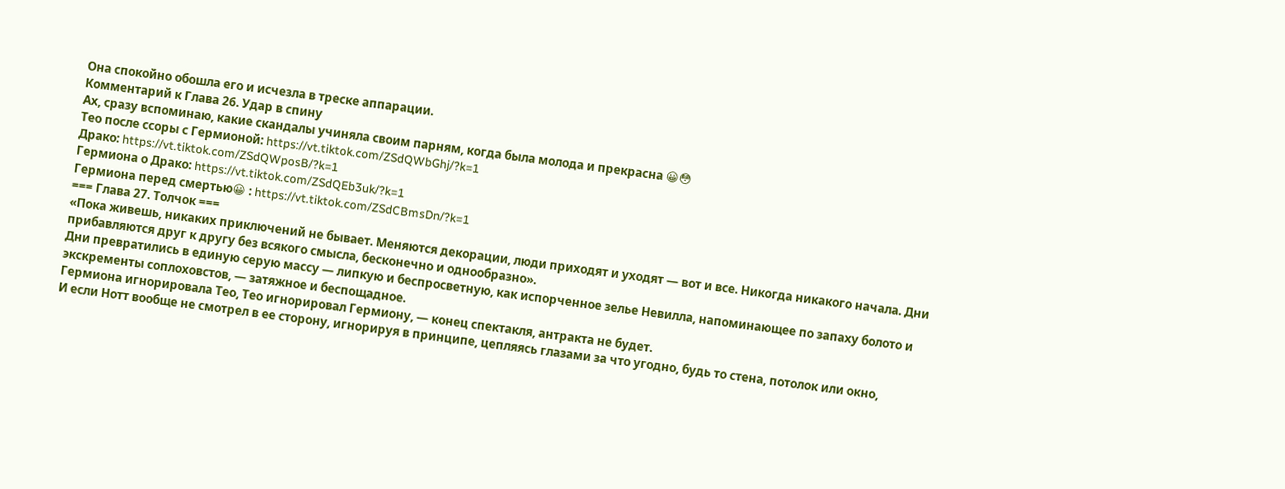Она спокойно обошла его и исчезла в треске аппарации.
Комментарий к Глава 26. Удар в спину
Ах, сразу вспоминаю, какие скандалы учиняла своим парням, когда была молода и прекрасна 😀😳
Тео после ссоры с Гермионой: https://vt.tiktok.com/ZSdQWbGhj/?k=1
Драко: https://vt.tiktok.com/ZSdQWposB/?k=1
Гермиона о Драко: https://vt.tiktok.com/ZSdQEb3uk/?k=1
Гермиона перед смертью😀 : https://vt.tiktok.com/ZSdCBmsDn/?k=1
=== Глава 27. Толчок ===
«Пока живешь, никаких приключений не бывает. Меняются декорации, люди приходят и уходят — вот и все. Никогда никакого начала. Дни прибавляются друг к другу без всякого смысла, бесконечно и однообразно».
Дни превратились в единую серую массу — липкую и беспросветную, как испорченное зелье Невилла, напоминающее по запаху болото и экскременты соплоховстов, — затяжное и беспощадное.
Гермиона игнорировала Тео, Тео игнорировал Гермиону, — конец спектакля, антракта не будет.
И если Нотт вообще не смотрел в ее сторону, игнорируя в принципе, цепляясь глазами за что угодно, будь то стена, потолок или окно,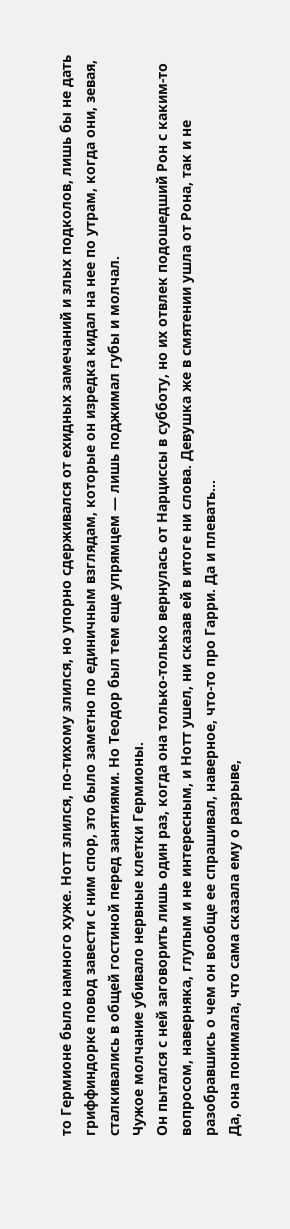то Гермионе было намного хуже. Нотт злился, по-тихому злился, но упорно сдерживался от ехидных замечаний и злых подколов, лишь бы не дать гриффиндорке повод завести с ним спор, это было заметно по единичным взглядам, которые он изредка кидал на нее по утрам, когда они, зевая, сталкивались в общей гостиной перед занятиями. Но Теодор был тем еще упрямцем — лишь поджимал губы и молчал.
Чужое молчание убивало нервные клетки Гермионы.
Он пытался с ней заговорить лишь один раз, когда она только-только вернулась от Нарциссы в субботу, но их отвлек подошедший Рон с каким-то вопросом, наверняка, глупым и не интересным, и Нотт ушел, ни сказав ей в итоге ни слова. Девушка же в смятении ушла от Рона, так и не разобравшись о чем он вообще ее спрашивал, наверное, что-то про Гарри. Да и плевать…
Да, она понимала, что сама сказала ему о разрыве,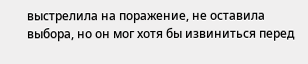выстрелила на поражение, не оставила выбора, но он мог хотя бы извиниться перед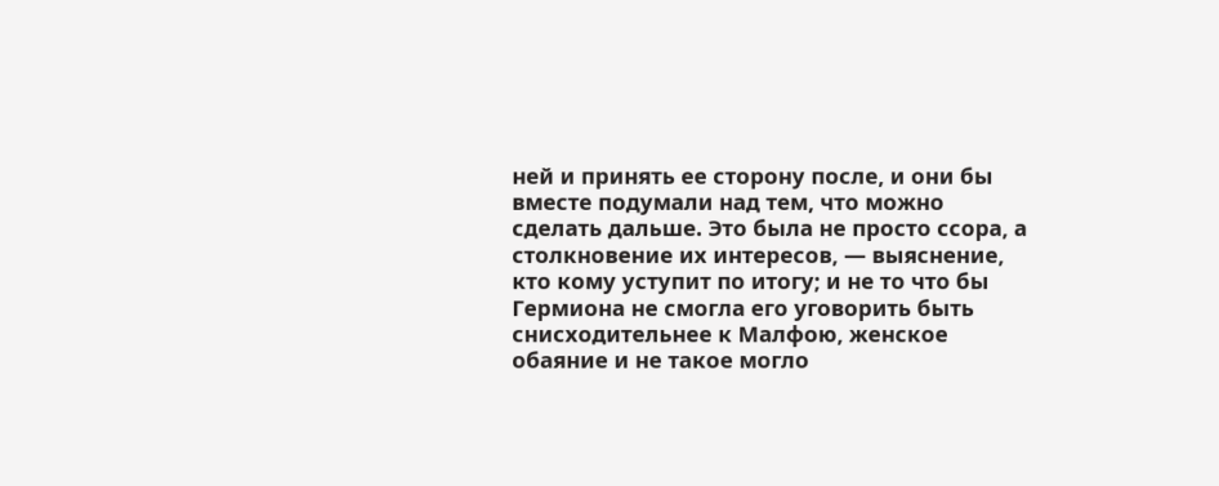ней и принять ее сторону после, и они бы вместе подумали над тем, что можно сделать дальше. Это была не просто ссора, а столкновение их интересов, — выяснение, кто кому уступит по итогу; и не то что бы Гермиона не смогла его уговорить быть снисходительнее к Малфою, женское обаяние и не такое могло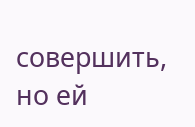совершить, но ей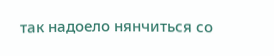так надоело нянчиться со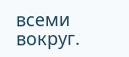всеми вокруг.